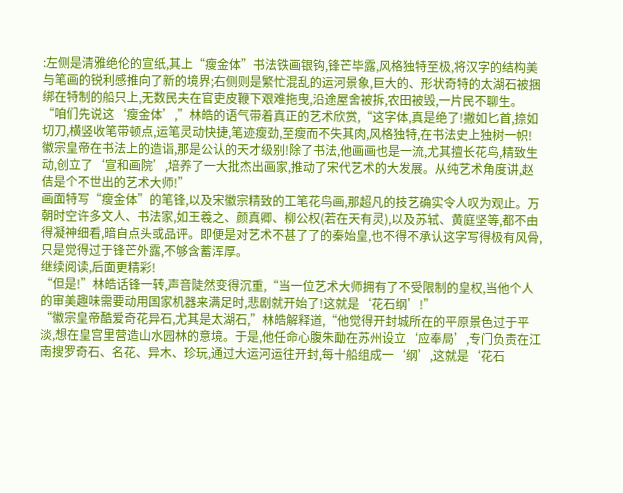:左侧是清雅绝伦的宣纸,其上“瘦金体”书法铁画银钩,锋芒毕露,风格独特至极,将汉字的结构美与笔画的锐利感推向了新的境界;右侧则是繁忙混乱的运河景象,巨大的、形状奇特的太湖石被捆绑在特制的船只上,无数民夫在官吏皮鞭下艰难拖曳,沿途屋舍被拆,农田被毁,一片民不聊生。
“咱们先说这‘瘦金体’,”林皓的语气带着真正的艺术欣赏,“这字体,真是绝了!撇如匕首,捺如切刀,横竖收笔带顿点,运笔灵动快捷,笔迹瘦劲,至瘦而不失其肉,风格独特,在书法史上独树一帜!徽宗皇帝在书法上的造诣,那是公认的天才级别!除了书法,他画画也是一流,尤其擅长花鸟,精致生动,创立了‘宣和画院’,培养了一大批杰出画家,推动了宋代艺术的大发展。从纯艺术角度讲,赵佶是个不世出的艺术大师!”
画面特写“瘦金体”的笔锋,以及宋徽宗精致的工笔花鸟画,那超凡的技艺确实令人叹为观止。万朝时空许多文人、书法家,如王羲之、颜真卿、柳公权(若在天有灵),以及苏轼、黄庭坚等,都不由得凝神细看,暗自点头或品评。即便是对艺术不甚了了的秦始皇,也不得不承认这字写得极有风骨,只是觉得过于锋芒外露,不够含蓄浑厚。
继续阅读,后面更精彩!
“但是!”林皓话锋一转,声音陡然变得沉重,“当一位艺术大师拥有了不受限制的皇权,当他个人的审美趣味需要动用国家机器来满足时,悲剧就开始了!这就是‘花石纲’!”
“徽宗皇帝酷爱奇花异石,尤其是太湖石,”林皓解释道,“他觉得开封城所在的平原景色过于平淡,想在皇宫里营造山水园林的意境。于是,他任命心腹朱勔在苏州设立‘应奉局’,专门负责在江南搜罗奇石、名花、异木、珍玩,通过大运河运往开封,每十船组成一‘纲’,这就是‘花石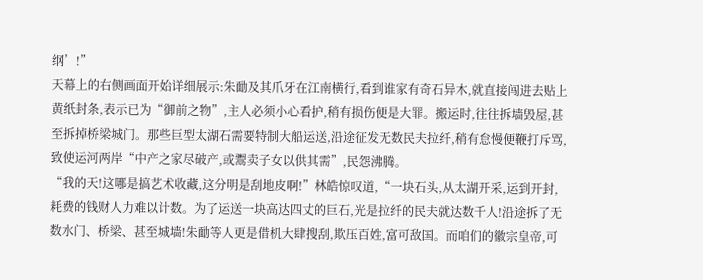纲’!”
天幕上的右侧画面开始详细展示:朱勔及其爪牙在江南横行,看到谁家有奇石异木,就直接闯进去贴上黄纸封条,表示已为“御前之物”,主人必须小心看护,稍有损伤便是大罪。搬运时,往往拆墙毁屋,甚至拆掉桥梁城门。那些巨型太湖石需要特制大船运送,沿途征发无数民夫拉纤,稍有怠慢便鞭打斥骂,致使运河两岸“中产之家尽破产,或鬻卖子女以供其需”,民怨沸腾。
“我的天!这哪是搞艺术收藏,这分明是刮地皮啊!”林皓惊叹道,“一块石头,从太湖开采,运到开封,耗费的钱财人力难以计数。为了运送一块高达四丈的巨石,光是拉纤的民夫就达数千人!沿途拆了无数水门、桥梁、甚至城墙!朱勔等人更是借机大肆搜刮,欺压百姓,富可敌国。而咱们的徽宗皇帝,可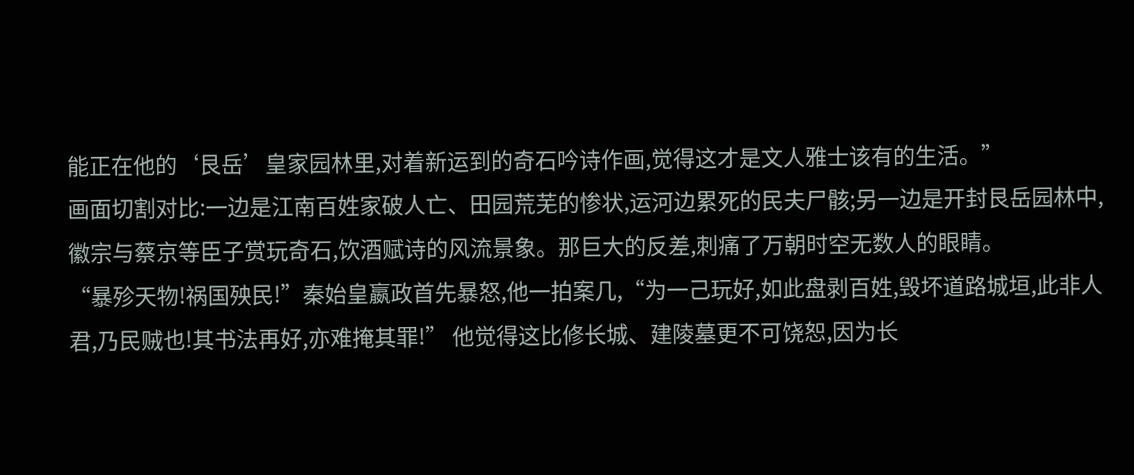能正在他的‘艮岳’皇家园林里,对着新运到的奇石吟诗作画,觉得这才是文人雅士该有的生活。”
画面切割对比:一边是江南百姓家破人亡、田园荒芜的惨状,运河边累死的民夫尸骸;另一边是开封艮岳园林中,徽宗与蔡京等臣子赏玩奇石,饮酒赋诗的风流景象。那巨大的反差,刺痛了万朝时空无数人的眼睛。
“暴殄天物!祸国殃民!”秦始皇嬴政首先暴怒,他一拍案几,“为一己玩好,如此盘剥百姓,毁坏道路城垣,此非人君,乃民贼也!其书法再好,亦难掩其罪!” 他觉得这比修长城、建陵墓更不可饶恕,因为长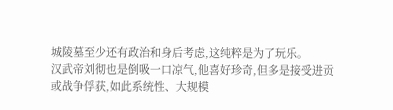城陵墓至少还有政治和身后考虑,这纯粹是为了玩乐。
汉武帝刘彻也是倒吸一口凉气,他喜好珍奇,但多是接受进贡或战争俘获,如此系统性、大规模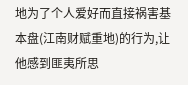地为了个人爱好而直接祸害基本盘(江南财赋重地)的行为,让他感到匪夷所思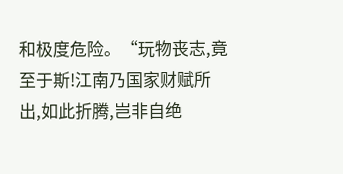和极度危险。“玩物丧志,竟至于斯!江南乃国家财赋所出,如此折腾,岂非自绝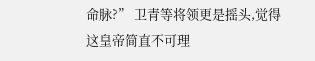命脉?” 卫青等将领更是摇头,觉得这皇帝简直不可理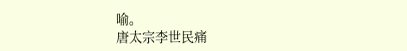喻。
唐太宗李世民痛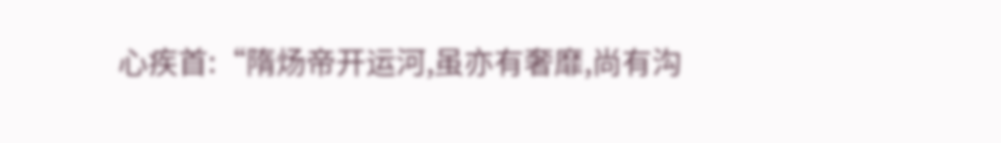心疾首:“隋炀帝开运河,虽亦有奢靡,尚有沟